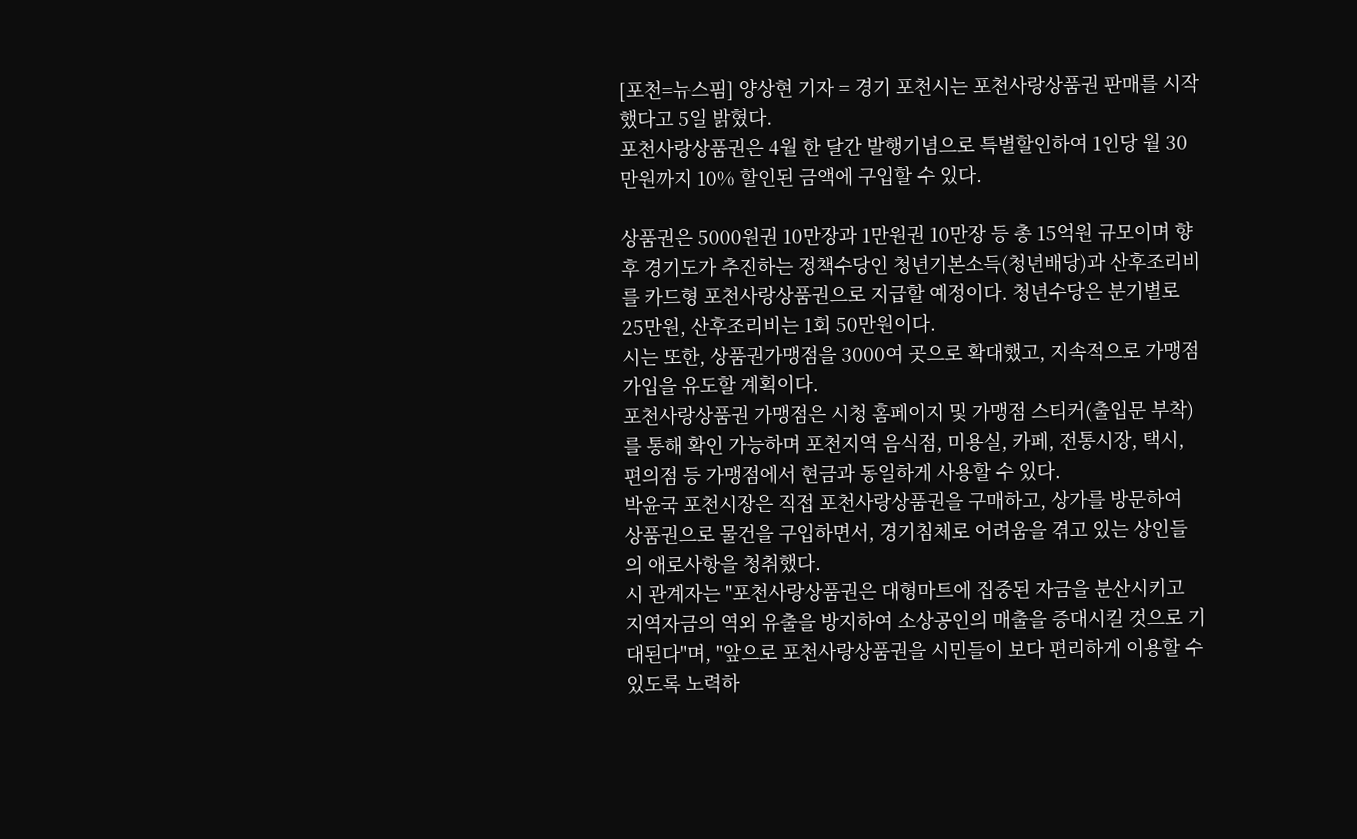[포천=뉴스핌] 양상현 기자 = 경기 포천시는 포천사랑상품권 판매를 시작했다고 5일 밝혔다.
포천사랑상품권은 4월 한 달간 발행기념으로 특별할인하여 1인당 월 30만원까지 10% 할인된 금액에 구입할 수 있다.

상품권은 5000원권 10만장과 1만원권 10만장 등 총 15억원 규모이며 향후 경기도가 추진하는 정책수당인 청년기본소득(청년배당)과 산후조리비를 카드형 포천사랑상품권으로 지급할 예정이다. 청년수당은 분기별로 25만원, 산후조리비는 1회 50만원이다.
시는 또한, 상품권가맹점을 3000여 곳으로 확대했고, 지속적으로 가맹점 가입을 유도할 계획이다.
포천사랑상품권 가맹점은 시청 홈페이지 및 가맹점 스티커(출입문 부착)를 통해 확인 가능하며 포천지역 음식점, 미용실, 카페, 전통시장, 택시, 편의점 등 가맹점에서 현금과 동일하게 사용할 수 있다.
박윤국 포천시장은 직접 포천사랑상품권을 구매하고, 상가를 방문하여 상품권으로 물건을 구입하면서, 경기침체로 어려움을 겪고 있는 상인들의 애로사항을 청취했다.
시 관계자는 "포천사랑상품권은 대형마트에 집중된 자금을 분산시키고 지역자금의 역외 유출을 방지하여 소상공인의 매출을 증대시킬 것으로 기대된다"며, "앞으로 포천사랑상품권을 시민들이 보다 편리하게 이용할 수 있도록 노력하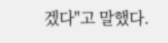겠다"고 말했다.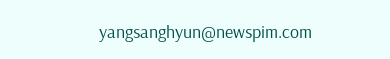yangsanghyun@newspim.com